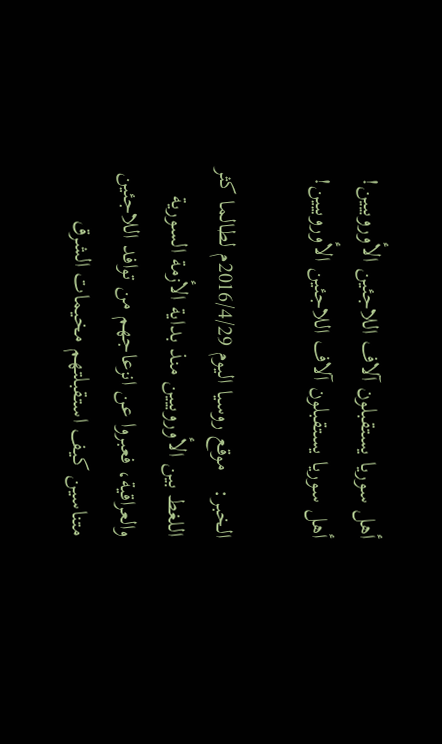أهل سوريا يستقبلون آلاف اللاجئين الأوروبيين!
أهل سوريا يستقبلون آلاف اللاجئين الأوروبيين!

الخبر:   موقع روسيا اليوم 2016/4/29م لطالما كثر اللغط بين الأوروبيين منذ بداية الأزمة السورية والعراقية، فعبروا عن انزعاجهم من توافد اللاجئين متناسين كيف استقبلتهم مخيمات الشرق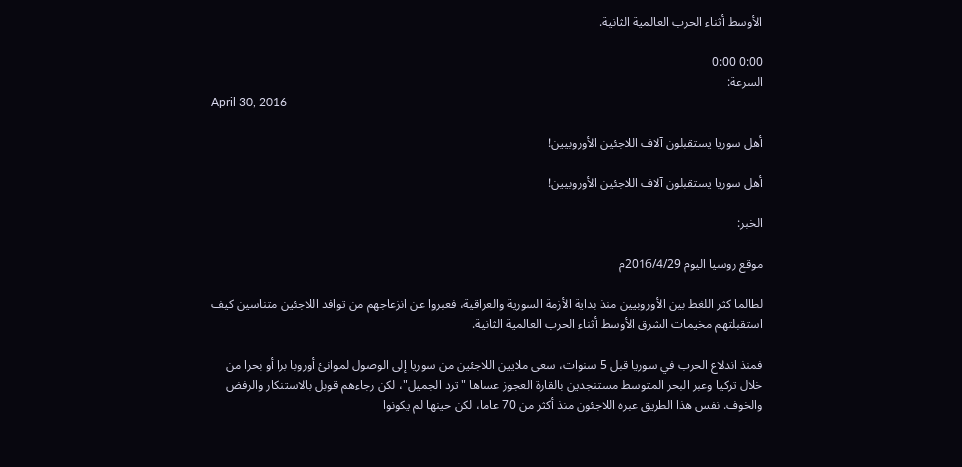الأوسط أثناء الحرب العالمية الثانية.

0:00 0:00
السرعة:
April 30, 2016

أهل سوريا يستقبلون آلاف اللاجئين الأوروبيين!

أهل سوريا يستقبلون آلاف اللاجئين الأوروبيين!

الخبر:

موقع روسيا اليوم 2016/4/29م

لطالما كثر اللغط بين الأوروبيين منذ بداية الأزمة السورية والعراقية، فعبروا عن انزعاجهم من توافد اللاجئين متناسين كيف استقبلتهم مخيمات الشرق الأوسط أثناء الحرب العالمية الثانية.

فمنذ اندلاع الحرب في سوريا قبل 5 سنوات، سعى ملايين اللاجئين من سوريا إلى الوصول لموانئ أوروبا برا أو بحرا من خلال تركيا وعبر البحر المتوسط مستنجدين بالقارة العجوز عساها "ترد الجميل"، لكن رجاءهم قوبل بالاستنكار والرفض والخوف. نفس هذا الطريق عبره اللاجئون منذ أكثر من 70 عاما، لكن حينها لم يكونوا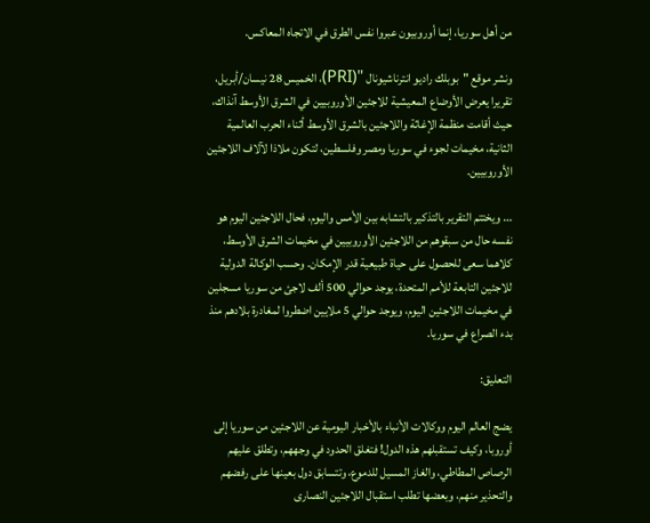من أهل سوريا، إنما أوروبيون عبروا نفس الطرق في الاتجاه المعاكس.

ونشر موقع "بوبلك راديو انترناشيونال "(PRI)، الخميس 28 نيسان/أبريل، تقريرا يعرض الأوضاع المعيشية للاجئين الأوروبيين في الشرق الأوسط آنذاك، حيث أقامت منظمة الإغاثة واللاجئين بالشرق الأوسط أثناء الحرب العالمية الثانية، مخيمات لجوء في سوريا ومصر وفلسطين، لتكون ملاذا لآلاف اللاجئين الأوروبيين.

... ويختتم التقرير بالتذكير بالتشابه بين الأمس واليوم، فحال اللاجئين اليوم هو نفسه حال من سبقوهم من اللاجئين الأوروبيين في مخيمات الشرق الأوسط، كلاهما سعى للحصول على حياة طبيعية قدر الإمكان. وحسب الوكالة الدولية للاجئين التابعة للأمم المتحدة، يوجد حوالي 500 ألف لاجئ من سوريا مسجلين في مخيمات اللاجئين اليوم، ويوجد حوالي 5 ملايين اضطروا لمغادرة بلادهم منذ بدء الصراع في سوريا.

التعليق:

يضج العالم اليوم ووكالات الأنباء بالأخبار اليومية عن اللاجئين من سوريا إلى أوروبا، وكيف تستقبلهم هذه الدول! فتغلق الحدود في وجههم، وتطلق عليهم الرصاص المطاطي، والغاز المسيل للدموع، وتتسابق دول بعينها على رفضهم والتحذير منهم، وبعضها تطلب استقبال اللاجئين النصارى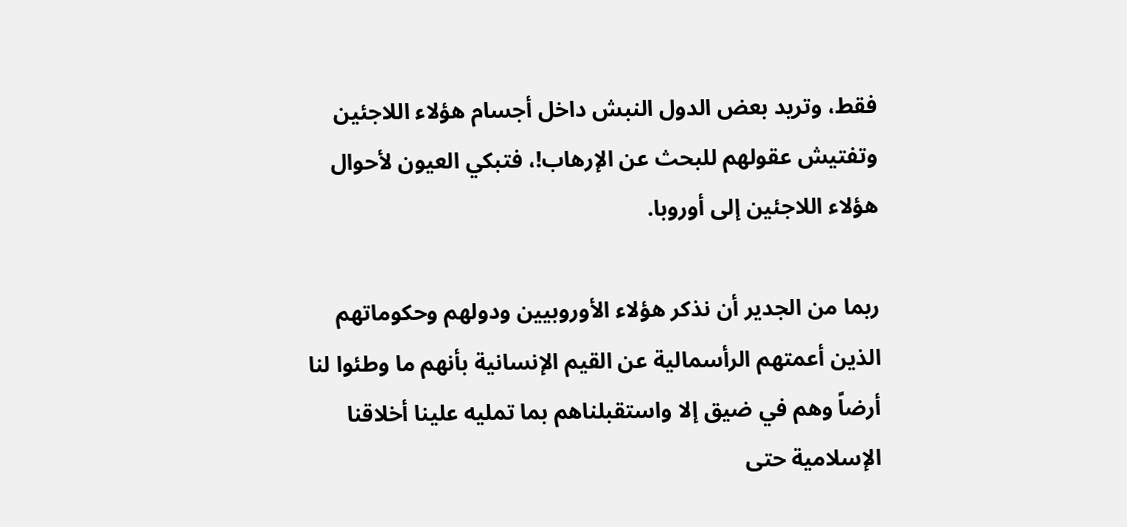فقط، وتريد بعض الدول النبش داخل أجسام هؤلاء اللاجئين وتفتيش عقولهم للبحث عن الإرهاب!، فتبكي العيون لأحوال هؤلاء اللاجئين إلى أوروبا.

ربما من الجدير أن نذكر هؤلاء الأوروبيين ودولهم وحكوماتهم الذين أعمتهم الرأسمالية عن القيم الإنسانية بأنهم ما وطئوا لنا أرضاً وهم في ضيق إلا واستقبلناهم بما تمليه علينا أخلاقنا الإسلامية حتى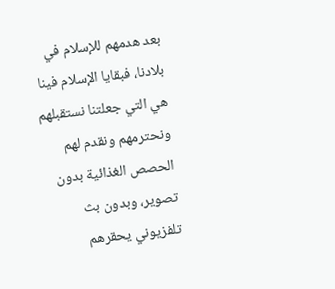بعد هدمهم للإسلام في بلادنا، فبقايا الإسلام فينا هي التي جعلتنا نستقبلهم ونحترمهم ونقدم لهم الحصص الغذائية بدون تصوير، وبدون بث تلفزيوني يحقرهم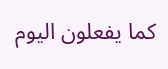كما يفعلون اليوم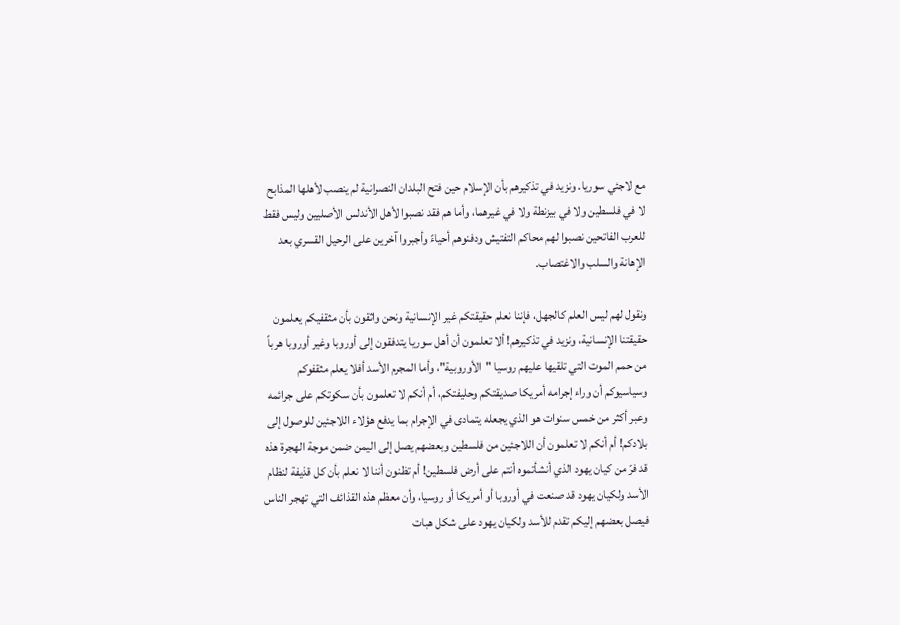مع لاجئي سوريا. ونزيد في تذكيرهم بأن الإسلام حين فتح البلدان النصرانية لم ينصب لأهلها المذابح لا في فلسطين ولا في بيزنطة ولا في غيرهما، وأما هم فقد نصبوا لأهل الأندلس الأصليين وليس فقط للعرب الفاتحين نصبوا لهم محاكم التفتيش ودفنوهم أحياءً وأجبروا آخرين على الرحيل القسري بعد الإهانة والسلب والاغتصاب.

ونقول لهم ليس العلم كالجهل، فإننا نعلم حقيقتكم غير الإنسانية ونحن واثقون بأن مثقفيكم يعلمون حقيقتنا الإنسانية، ونزيد في تذكيرهم! ألا تعلمون أن أهل سوريا يتدفقون إلى أوروبا وغير أوروبا هرباً من حمم الموت التي تلقيها عليهم روسيا "الأوروبية"، وأما المجرم الأسد أفلا يعلم مثقفوكم وسياسيوكم أن وراء إجرامه أمريكا صديقتكم وحليفتكم، أم أنكم لا تعلمون بأن سكوتكم على جرائمه وعبر أكثر من خمس سنوات هو الذي يجعله يتمادى في الإجرام بما يدفع هؤلاء اللاجئين للوصول إلى بلادكم! أم أنكم لا تعلمون أن اللاجئين من فلسطين وبعضهم يصل إلى اليمن ضمن موجة الهجرة هذه قد فرّ من كيان يهود الذي أنشأتموه أنتم على أرض فلسطين! أم تظنون أننا لا نعلم بأن كل قذيفة لنظام الأسد ولكيان يهود قد صنعت في أوروبا أو أمريكا أو روسيا، وأن معظم هذه القذائف التي تهجر الناس فيصل بعضهم إليكم تقدم للأسد ولكيان يهود على شكل هبات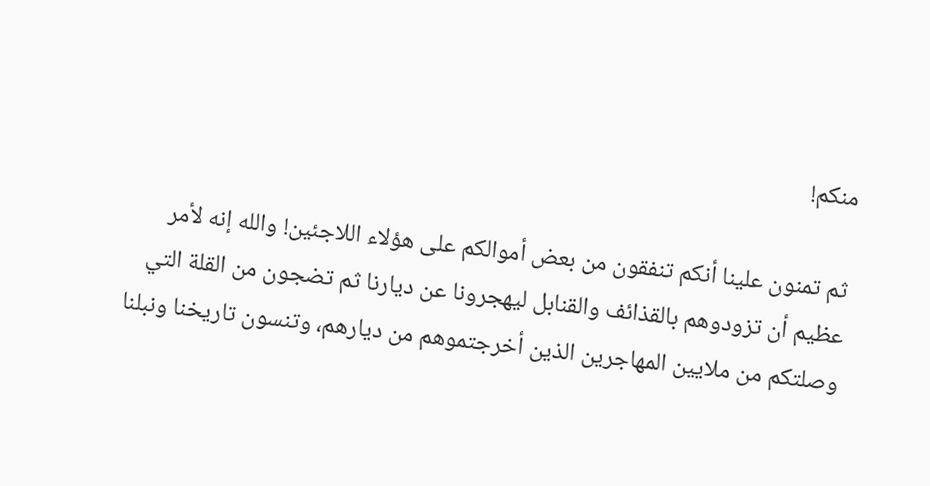منكم!

ثم تمنون علينا أنكم تنفقون من بعض أموالكم على هؤلاء اللاجئين! والله إنه لأمر عظيم أن تزودوهم بالقذائف والقنابل ليهجرونا عن ديارنا ثم تضجون من القلة التي وصلتكم من ملايين المهاجرين الذين أخرجتموهم من ديارهم، وتنسون تاريخنا ونبلنا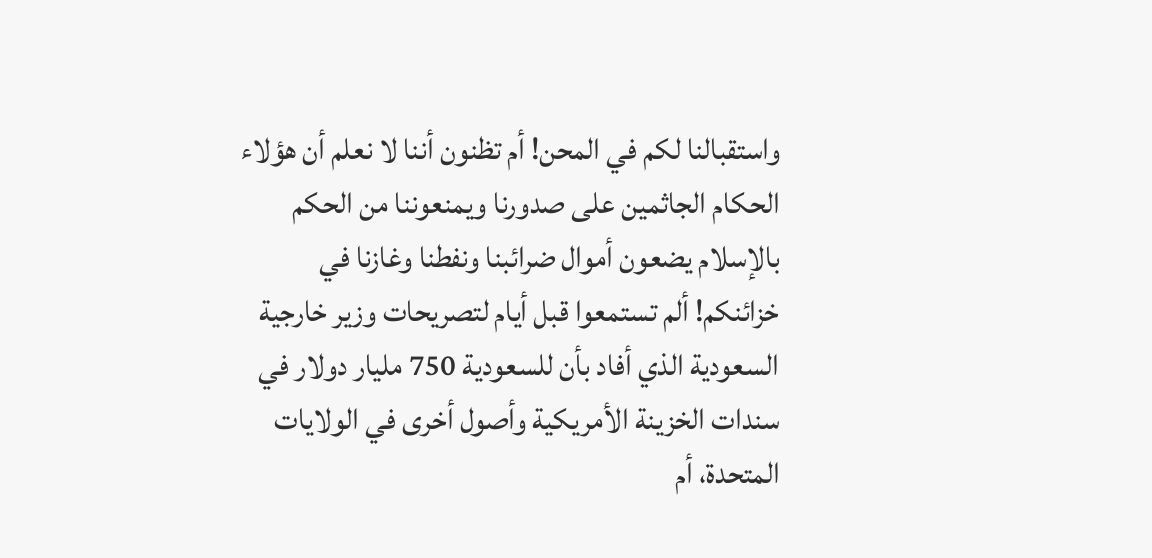واستقبالنا لكم في المحن! أم تظنون أننا لا نعلم أن هؤلاء الحكام الجاثمين على صدورنا ويمنعوننا من الحكم بالإسلام يضعون أموال ضرائبنا ونفطنا وغازنا في خزائنكم! ألم تستمعوا قبل أيام لتصريحات وزير خارجية السعودية الذي أفاد بأن للسعودية 750 مليار دولار في سندات الخزينة الأمريكية وأصول أخرى في الولايات المتحدة، أم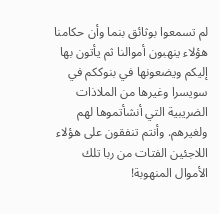لم تسمعوا بوثائق بنما وأن حكامنا هؤلاء ينهبون أموالنا ثم يأتون بها إليكم ويضعونها في بنوككم في سويسرا وغيرها من الملاذات الضريبية التي أنشأتموها لهم ولغيرهم. وأنتم تنفقون على هؤلاء اللاجئين الفتات من ربا تلك الأموال المنهوبة!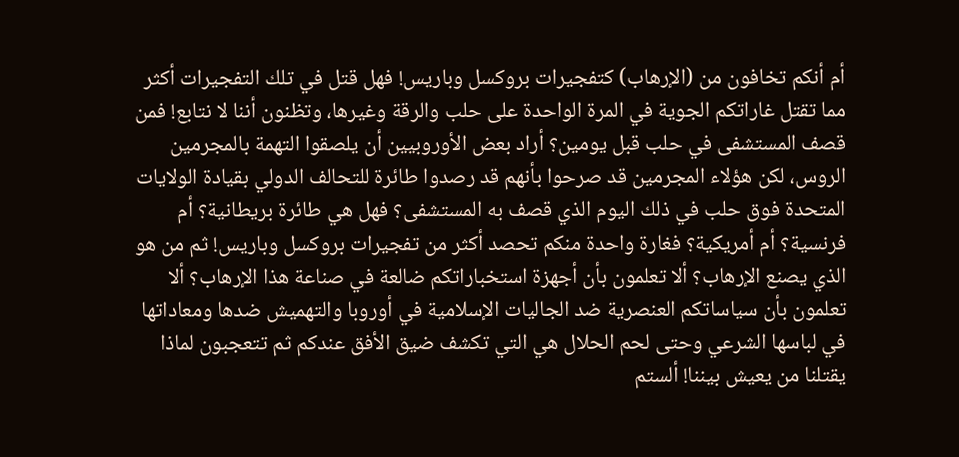أم أنكم تخافون من (الإرهاب) كتفجيرات بروكسل وباريس! فهل قتل في تلك التفجيرات أكثر مما تقتل غاراتكم الجوية في المرة الواحدة على حلب والرقة وغيرها، وتظنون أننا لا نتابع! فمن قصف المستشفى في حلب قبل يومين؟ أراد بعض الأوروبيين أن يلصقوا التهمة بالمجرمين الروس، لكن هؤلاء المجرمين قد صرحوا بأنهم قد رصدوا طائرة للتحالف الدولي بقيادة الولايات المتحدة فوق حلب في ذلك اليوم الذي قصف به المستشفى؟ فهل هي طائرة بريطانية؟ أم فرنسية؟ أم أمريكية؟ فغارة واحدة منكم تحصد أكثر من تفجيرات بروكسل وباريس! ثم من هو الذي يصنع الإرهاب؟ ألا تعلمون بأن أجهزة استخباراتكم ضالعة في صناعة هذا الإرهاب؟ ألا تعلمون بأن سياساتكم العنصرية ضد الجاليات الإسلامية في أوروبا والتهميش ضدها ومعاداتها في لباسها الشرعي وحتى لحم الحلال هي التي تكشف ضيق الأفق عندكم ثم تتعجبون لماذا يقتلنا من يعيش بيننا! ألستم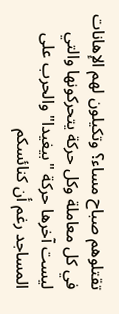تقتلوهم صباح مساء؟ وتكيلون لهم الإهانات في كل معاملة وكل حركة يتحركونها والتي ليست آخرها حركة "بيغيدا" والحرب على المساجد رغم أن كنائسكم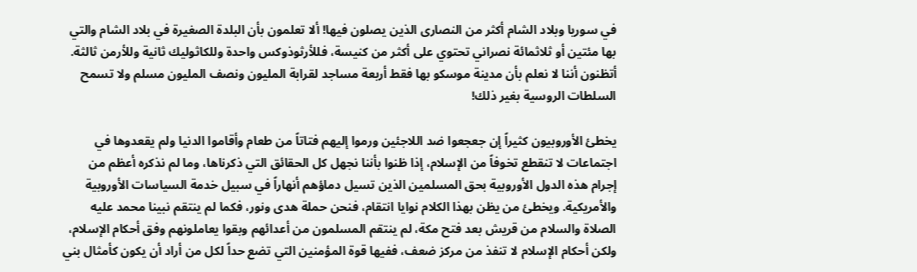في سوريا وبلاد الشام أكثر من النصارى الذين يصلون فيها! ألا تعلمون بأن البلدة الصغيرة في بلاد الشام والتي بها مئتين أو ثلاثمائة نصراني تحتوي على أكثر من كنيسة، فللأرثوذوكس واحدة وللكاثوليك ثانية وللأرمن ثالثة. أتظنون أننا لا نعلم بأن مدينة موسكو بها فقط أربعة مساجد لقرابة المليون ونصف المليون مسلم ولا تسمح السلطات الروسية بغير ذلك!

يخطئ الأوروبيون كثيراً إن جعجعوا ضد اللاجئين ورموا إليهم فتاتاً من طعام وأقاموا الدنيا ولم يقعدوها في اجتماعات لا تنقطع تخوفاً من الإسلام، إذا ظنوا بأننا نجهل كل الحقائق التي ذكرناها، وما لم نذكره أعظم من إجرام هذه الدول الأوروبية بحق المسلمين الذين تسيل دماؤهم أنهاراً في سبيل خدمة السياسات الأوروبية والأمريكية. ويخطئ من يظن بهذا الكلام نوايا انتقام، فنحن حملة هدى ونور، فكما لم ينتقم نبينا محمد عليه الصلاة والسلام من قريش بعد فتح مكة، لم ينتقم المسلمون من أعدائهم وبقوا يعاملونهم وفق أحكام الإسلام، ولكن أحكام الإسلام لا تنفذ من مركز ضعف، ففيها قوة المؤمنين التي تضع حداً لكل من أراد أن يكون كأمثال بني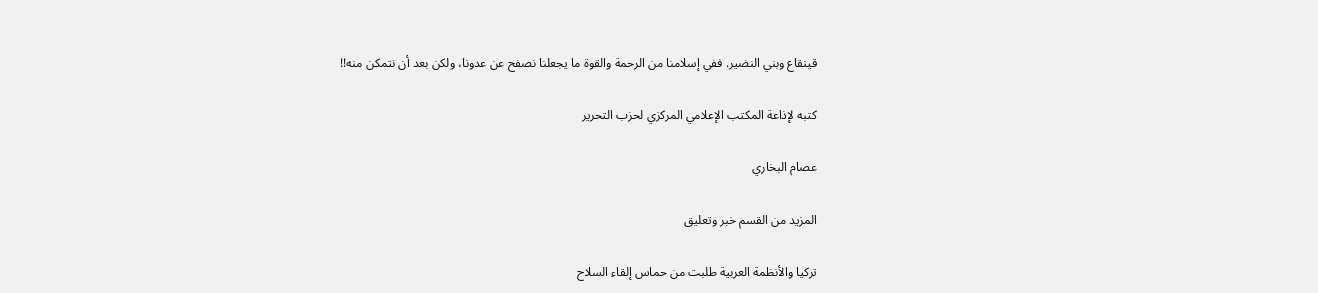قينقاع وبني النضير. ففي إسلامنا من الرحمة والقوة ما يجعلنا نصفح عن عدونا، ولكن بعد أن نتمكن منه!!

كتبه لإذاعة المكتب الإعلامي المركزي لحزب التحرير

عصام البخاري

المزيد من القسم خبر وتعليق

تركيا والأنظمة العربية طلبت من حماس إلقاء السلاح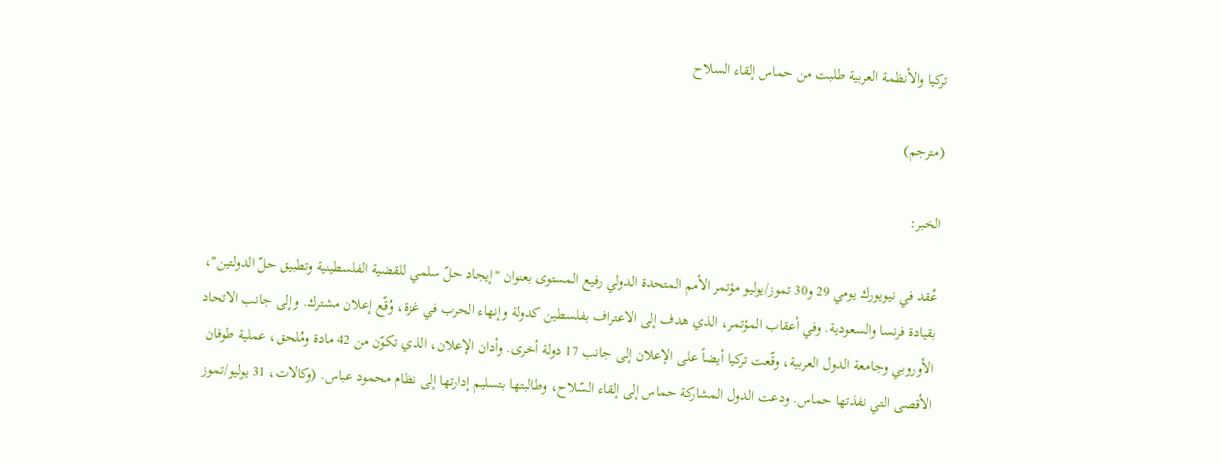تركيا والأنظمة العربية طلبت من حماس إلقاء السلاح

(مترجم)

الخبر:

عُقد في نيويورك يومي 29 و30 تموز/يوليو مؤتمر الأمم المتحدة الدولي رفيع المستوى بعنوان "إيجاد حلّ سلمي للقضية الفلسطينية وتطبيق حلّ الدولتين"، بقيادة فرنسا والسعودية. وفي أعقاب المؤتمر، الذي هدف إلى الاعتراف بفلسطين كدولة وإنهاء الحرب في غزة، وُقّع إعلان مشترك. وإلى جانب الاتحاد الأوروبي وجامعة الدول العربية، وقّعت تركيا أيضاً على الإعلان إلى جانب 17 دولة أخرى. وأدان الإعلان، الذي تكوّن من 42 مادة ومُلحق، عملية طوفان الأقصى التي نفذتها حماس. ودعت الدول المشاركة حماس إلى إلقاء السّلاح، وطالبتها بتسليم إدارتها إلى نظام محمود عباس. (وكالات، 31 يوليو/تموز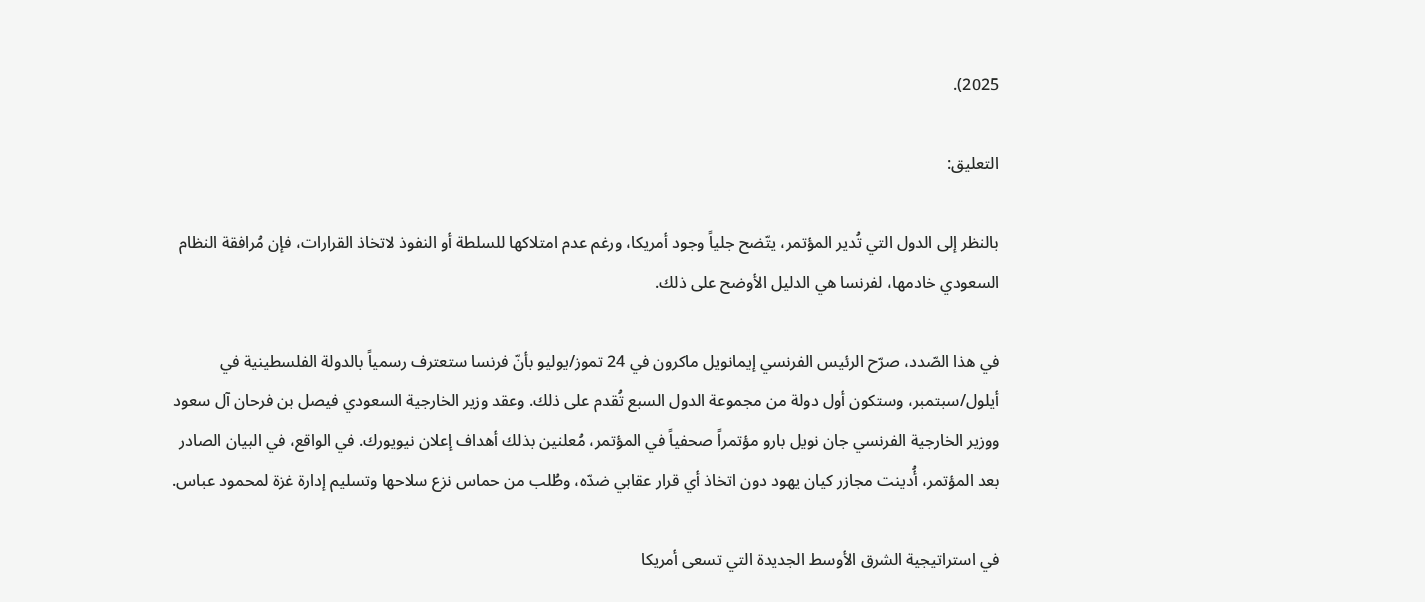2025).

التعليق:

بالنظر إلى الدول التي تُدير المؤتمر، يتّضح جلياً وجود أمريكا، ورغم عدم امتلاكها للسلطة أو النفوذ لاتخاذ القرارات، فإن مُرافقة النظام السعودي خادمها، لفرنسا هي الدليل الأوضح على ذلك.

في هذا الصّدد، صرّح الرئيس الفرنسي إيمانويل ماكرون في 24 تموز/يوليو بأنّ فرنسا ستعترف رسمياً بالدولة الفلسطينية في أيلول/سبتمبر، وستكون أول دولة من مجموعة الدول السبع تُقدم على ذلك. وعقد وزير الخارجية السعودي فيصل بن فرحان آل سعود ووزير الخارجية الفرنسي جان نويل بارو مؤتمراً صحفياً في المؤتمر، مُعلنين بذلك أهداف إعلان نيويورك. في الواقع، في البيان الصادر بعد المؤتمر، أُدينت مجازر كيان يهود دون اتخاذ أي قرار عقابي ضدّه، وطُلب من حماس نزع سلاحها وتسليم إدارة غزة لمحمود عباس.

في استراتيجية الشرق الأوسط الجديدة التي تسعى أمريكا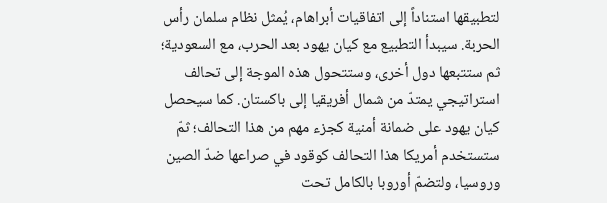لتطبيقها استناداً إلى اتفاقيات أبراهام، يُمثل نظام سلمان رأس الحربة. سيبدأ التطبيع مع كيان يهود بعد الحرب، مع السعودية؛ ثم ستتبعها دول أخرى، وستتحول هذه الموجة إلى تحالف استراتيجي يمتدّ من شمال أفريقيا إلى باكستان. كما سيحصل كيان يهود على ضمانة أمنية كجزء مهم من هذا التحالف؛ ثمّ ستستخدم أمريكا هذا التحالف كوقود في صراعها ضدّ الصين وروسيا، ولتضمّ أوروبا بالكامل تحت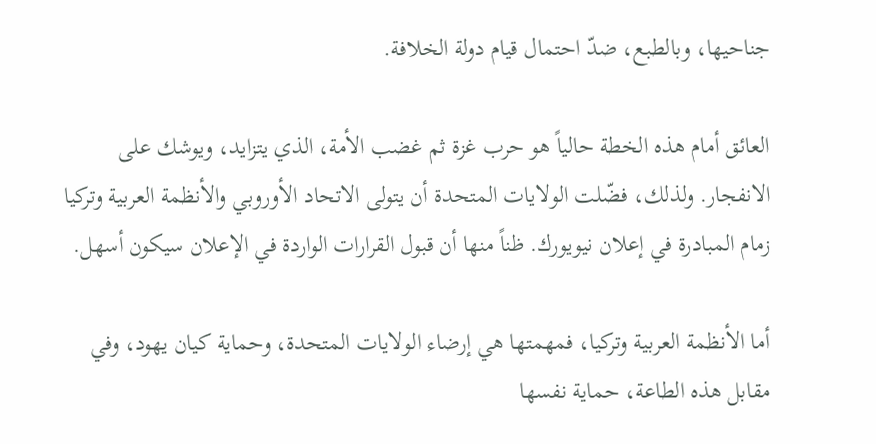جناحيها، وبالطبع، ضدّ احتمال قيام دولة الخلافة.

العائق أمام هذه الخطة حالياً هو حرب غزة ثم غضب الأمة، الذي يتزايد، ويوشك على الانفجار. ولذلك، فضّلت الولايات المتحدة أن يتولى الاتحاد الأوروبي والأنظمة العربية وتركيا زمام المبادرة في إعلان نيويورك. ظناً منها أن قبول القرارات الواردة في الإعلان سيكون أسهل.

أما الأنظمة العربية وتركيا، فمهمتها هي إرضاء الولايات المتحدة، وحماية كيان يهود، وفي مقابل هذه الطاعة، حماية نفسها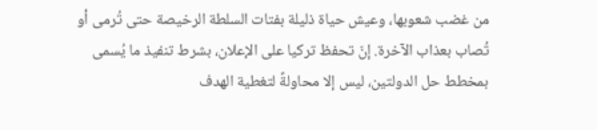من غضب شعوبها، وعيش حياة ذليلة بفتات السلطة الرخيصة حتى تُرمى أو تُصاب بعذاب الآخرة. إنّ تحفظ تركيا على الإعلان، بشرط تنفيذ ما يُسمى بمخطط حل الدولتين، ليس إلا محاولةً لتغطية الهدف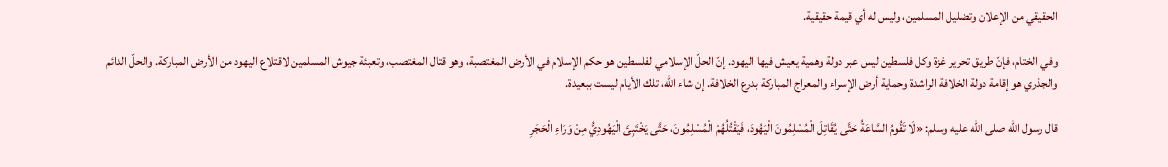الحقيقي من الإعلان وتضليل المسلمين، وليس له أي قيمة حقيقية.

وفي الختام، فإنّ طريق تحرير غزة وكل فلسطين ليس عبر دولة وهمية يعيش فيها اليهود. إنّ الحلّ الإسلامي لفلسطين هو حكم الإسلام في الأرض المغتصبة، وهو قتال المغتصب، وتعبئة جيوش المسلمين لاقتلاع اليهود من الأرض المباركة. والحلّ الدائم والجذري هو إقامة دولة الخلافة الراشدة وحماية أرض الإسراء والمعراج المباركة بدرع الخلافة. إن شاء الله، تلك الأيام ليست ببعيدة.

قال رسول الله صلى الله عليه وسلم: «لَا تَقُومُ السَّاعَةُ حَتَّى يُقَاتِلَ الْمُسْلِمُونَ الْيَهُودَ، فَيَقْتُلُهُمْ الْمُسْلِمُونَ، حَتَّى يَخْتَبِئَ الْيَهُودِيُّ مِنْ وَرَاءِ الْحَجَرِ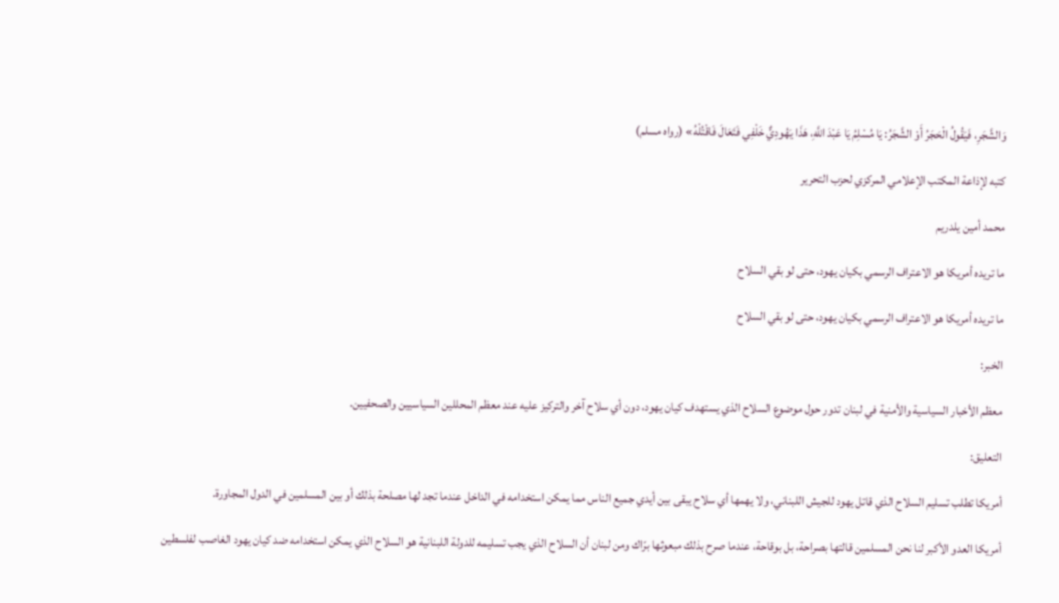وَالشَّجَرِ، فَيَقُولُ الْحَجَرُ أَوْ الشَّجَرُ: يَا مُسْلِمُ يَا عَبْدَ اللَّهِ، هَذَا يَهُودِيٌّ خَلْفِي فَتَعَالَ فَاقْتُلْهُ» (رواه مسلم)

كتبه لإذاعة المكتب الإعلامي المركزي لحزب التحرير

محمد أمين يلدريم

ما تريده أمريكا هو الاعتراف الرسمي بكيان يهود، حتى لو بقي السلاح

ما تريده أمريكا هو الاعتراف الرسمي بكيان يهود، حتى لو بقي السلاح

الخبر:

معظم الأخبار السياسية والأمنية في لبنان تدور حول موضوع السلاح الذي يستهدف كيان يهود، دون أي سلاح آخر والتركيز عليه عند معظم المحللين السياسيين والصحفيين.

التعليق:

أمريكا تطلب تسليم السلاح الذي قاتل يهود للجيش اللبناني، ولا يهمها أي سلاح يبقى بين أيدي جميع الناس مما يمكن استخدامه في الداخل عندما تجد لها مصلحة بذلك أو بين المسلمين في الدول المجاورة.

أمريكا العدو الأكبر لنا نحن المسلمين قالتها بصراحة، بل بوقاحة، عندما صرح بذلك مبعوثها برّاك ومن لبنان أن السلاح الذي يجب تسليمه للدولة اللبنانية هو السلاح الذي يمكن استخدامه ضد كيان يهود الغاصب لفلسطين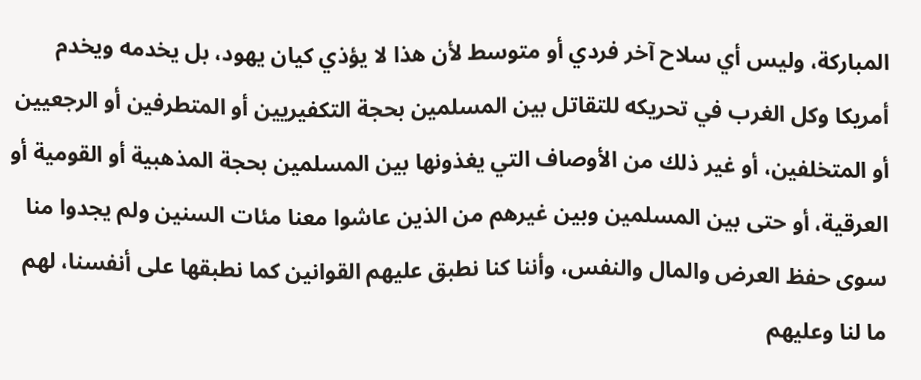المباركة، وليس أي سلاح آخر فردي أو متوسط لأن هذا لا يؤذي كيان يهود، بل يخدمه ويخدم أمريكا وكل الغرب في تحريكه للتقاتل بين المسلمين بحجة التكفيريين أو المتطرفين أو الرجعيين أو المتخلفين، أو غير ذلك من الأوصاف التي يغذونها بين المسلمين بحجة المذهبية أو القومية أو العرقية، أو حتى بين المسلمين وبين غيرهم من الذين عاشوا معنا مئات السنين ولم يجدوا منا سوى حفظ العرض والمال والنفس، وأننا كنا نطبق عليهم القوانين كما نطبقها على أنفسنا، لهم ما لنا وعليهم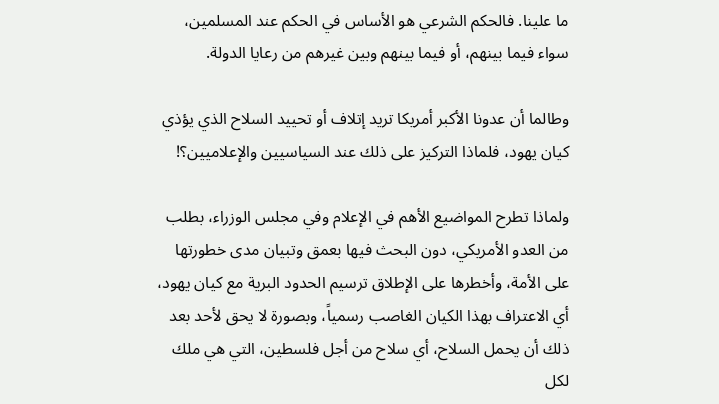ما علينا. فالحكم الشرعي هو الأساس في الحكم عند المسلمين، سواء فيما بينهم، أو فيما بينهم وبين غيرهم من رعايا الدولة.

وطالما أن عدونا الأكبر أمريكا تريد إتلاف أو تحييد السلاح الذي يؤذي كيان يهود، فلماذا التركيز على ذلك عند السياسيين والإعلاميين؟!

ولماذا تطرح المواضيع الأهم في الإعلام وفي مجلس الوزراء، بطلب من العدو الأمريكي، دون البحث فيها بعمق وتبيان مدى خطورتها على الأمة، وأخطرها على الإطلاق ترسيم الحدود البرية مع كيان يهود، أي الاعتراف بهذا الكيان الغاصب رسمياً، وبصورة لا يحق لأحد بعد ذلك أن يحمل السلاح، أي سلاح من أجل فلسطين، التي هي ملك لكل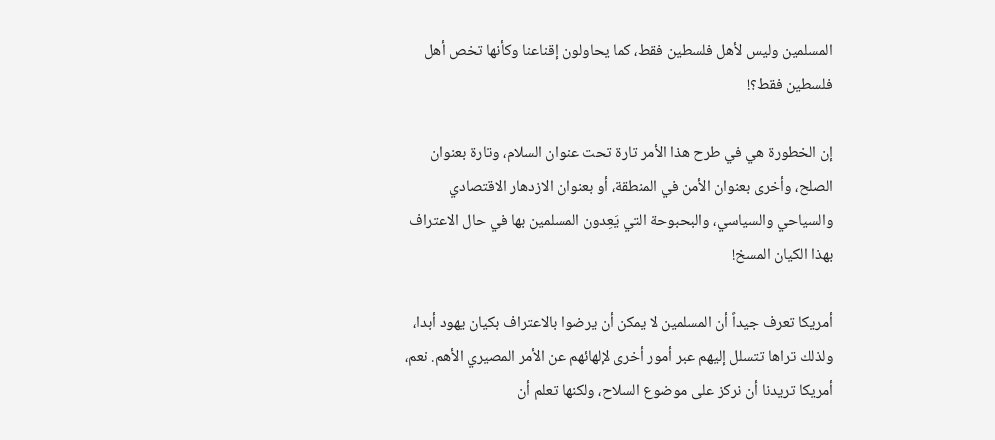المسلمين وليس لأهل فلسطين فقط، كما يحاولون إقناعنا وكأنها تخص أهل فلسطين فقط؟!

إن الخطورة هي في طرح هذا الأمر تارة تحت عنوان السلام، وتارة بعنوان الصلح، وأخرى بعنوان الأمن في المنطقة، أو بعنوان الازدهار الاقتصادي والسياحي والسياسي، والبحبوحة التي يَعِدون المسلمين بها في حال الاعتراف بهذا الكيان المسخ!

أمريكا تعرف جيداً أن المسلمين لا يمكن أن يرضوا بالاعتراف بكيان يهود أبدا، ولذلك تراها تتسلل إليهم عبر أمور أخرى لإلهائهم عن الأمر المصيري الأهم. نعم، أمريكا تريدنا أن نركز على موضوع السلاح، ولكنها تعلم أن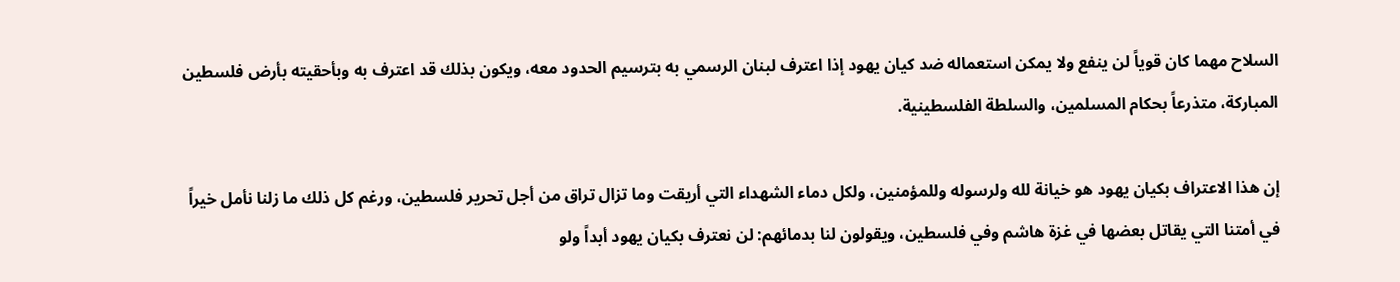السلاح مهما كان قوياً لن ينفع ولا يمكن استعماله ضد كيان يهود إذا اعترف لبنان الرسمي به بترسيم الحدود معه، ويكون بذلك قد اعترف به وبأحقيته بأرض فلسطين المباركة، متذرعاً بحكام المسلمين، والسلطة الفلسطينية.

إن هذا الاعتراف بكيان يهود هو خيانة لله ولرسوله وللمؤمنين، ولكل دماء الشهداء التي أريقت وما تزال تراق من أجل تحرير فلسطين، ورغم كل ذلك ما زلنا نأمل خيراً في أمتنا التي يقاتل بعضها في غزة هاشم وفي فلسطين، ويقولون لنا بدمائهم: لن نعترف بكيان يهود أبداً ولو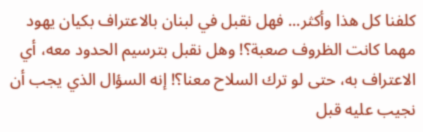كلفنا كل هذا وأكثر... فهل نقبل في لبنان بالاعتراف بكيان يهود مهما كانت الظروف صعبة؟! وهل نقبل بترسيم الحدود معه، أي الاعتراف به، حتى لو ترك السلاح معنا؟! إنه السؤال الذي يجب أن نجيب عليه قبل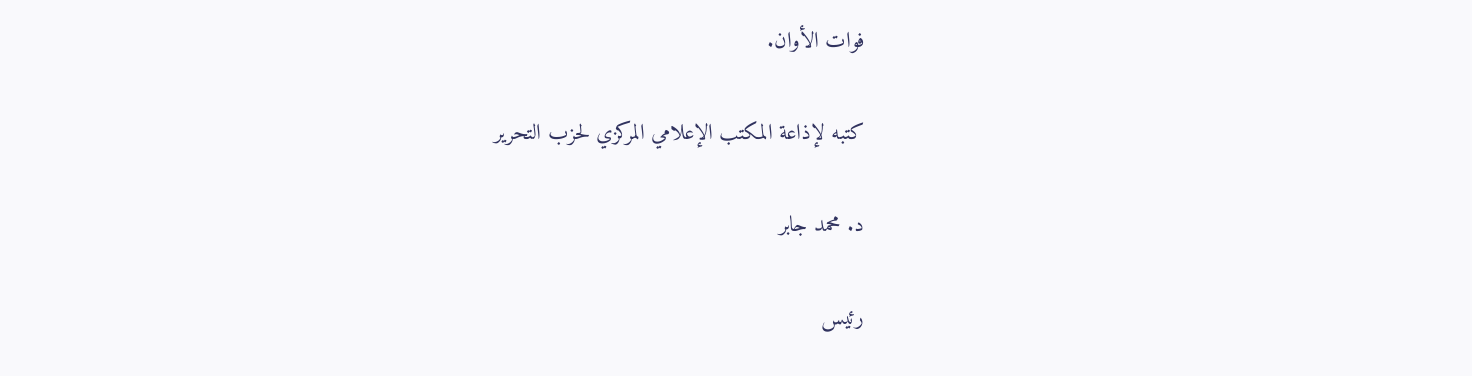فوات الأوان.

كتبه لإذاعة المكتب الإعلامي المركزي لحزب التحرير

د. محمد جابر

رئيس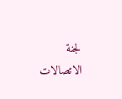لجنة الاتصالات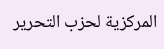المركزية لحزب التحرير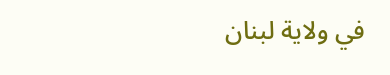في ولاية لبنان